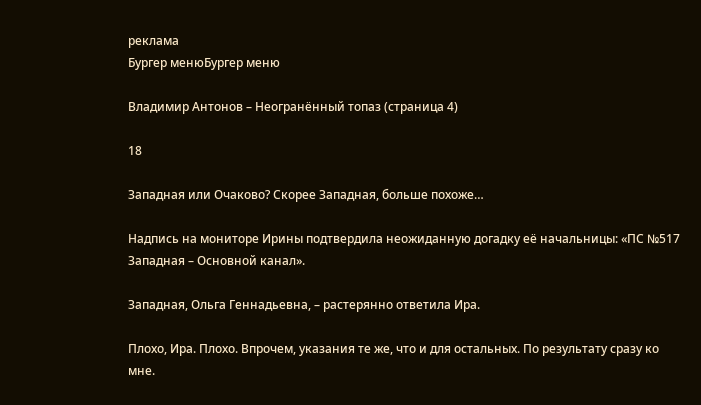реклама
Бургер менюБургер меню

Владимир Антонов – Неогранённый топаз (страница 4)

18

Западная или Очаково? Скорее Западная, больше похоже…

Надпись на мониторе Ирины подтвердила неожиданную догадку её начальницы: «ПС №517 Западная – Основной канал».

Западная, Ольга Геннадьевна, – растерянно ответила Ира.

Плохо, Ира. Плохо. Впрочем, указания те же, что и для остальных. По результату сразу ко мне.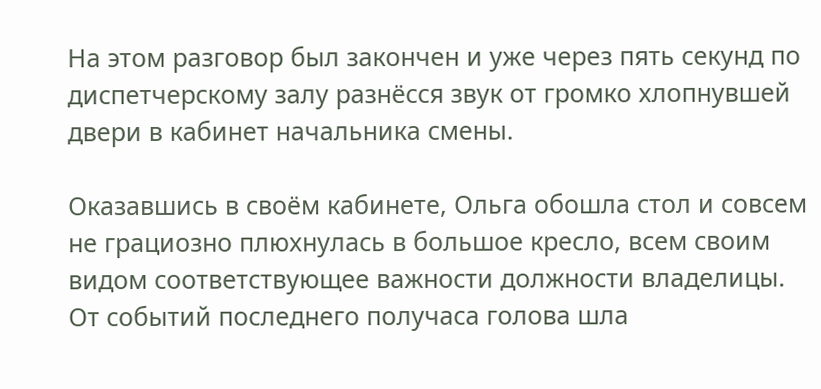На этом разговор был закончен и уже через пять секунд по диспетчерскому залу разнёсся звук от громко хлопнувшей двери в кабинет начальника смены.

Оказавшись в своём кабинете, Ольга обошла стол и совсем не грациозно плюхнулась в большое кресло, всем своим видом соответствующее важности должности владелицы. От событий последнего получаса голова шла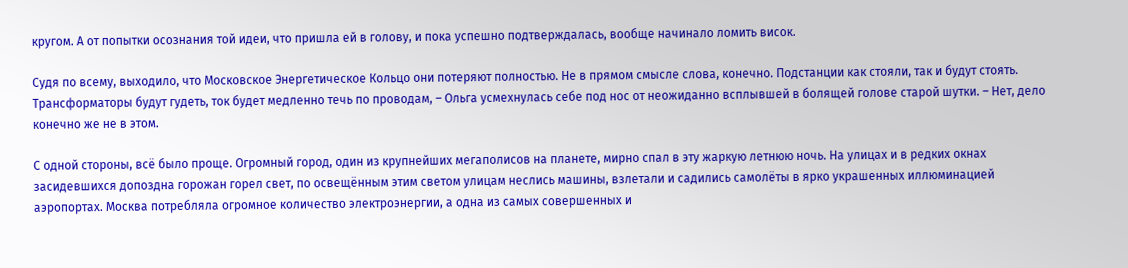кругом. А от попытки осознания той идеи, что пришла ей в голову, и пока успешно подтверждалась, вообще начинало ломить висок.

Судя по всему, выходило, что Московское Энергетическое Кольцо они потеряют полностью. Не в прямом смысле слова, конечно. Подстанции как стояли, так и будут стоять. Трансформаторы будут гудеть, ток будет медленно течь по проводам, – Ольга усмехнулась себе под нос от неожиданно всплывшей в болящей голове старой шутки. – Нет, дело конечно же не в этом.

С одной стороны, всё было проще. Огромный город, один из крупнейших мегаполисов на планете, мирно спал в эту жаркую летнюю ночь. На улицах и в редких окнах засидевшихся допоздна горожан горел свет, по освещённым этим светом улицам неслись машины, взлетали и садились самолёты в ярко украшенных иллюминацией аэропортах. Москва потребляла огромное количество электроэнергии, а одна из самых совершенных и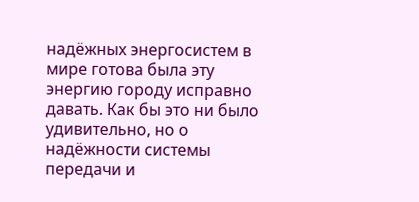надёжных энергосистем в мире готова была эту энергию городу исправно давать. Как бы это ни было удивительно, но о надёжности системы передачи и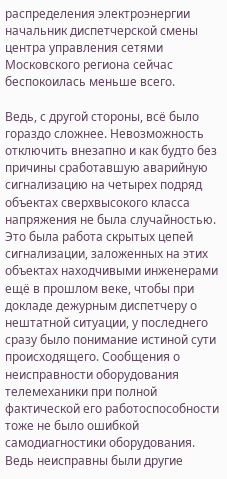распределения электроэнергии начальник диспетчерской смены центра управления сетями Московского региона сейчас беспокоилась меньше всего.

Ведь, с другой стороны, всё было гораздо сложнее. Невозможность отключить внезапно и как будто без причины сработавшую аварийную сигнализацию на четырех подряд объектах сверхвысокого класса напряжения не была случайностью. Это была работа скрытых цепей сигнализации, заложенных на этих объектах находчивыми инженерами ещё в прошлом веке, чтобы при докладе дежурным диспетчеру о нештатной ситуации, у последнего сразу было понимание истиной сути происходящего. Сообщения о неисправности оборудования телемеханики при полной фактической его работоспособности тоже не было ошибкой самодиагностики оборудования. Ведь неисправны были другие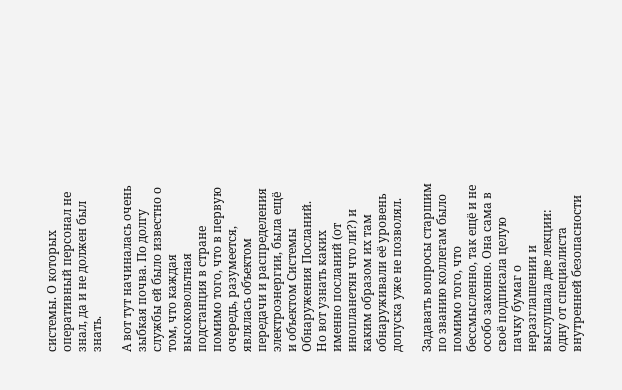системы. О которых оперативный персонал не знал, да и не должен был знать.

А вот тут начиналась очень зыбкая почва. По долгу службы ей было известно о том, что каждая высоковольтная подстанция в стране помимо того, что в первую очередь, разумеется, являлась объектом передачи и распределения электроэнергии, была ещё и объектом Системы Обнаружения Посланий. Но вот узнать каких именно посланий (от инопланетян что ли?) и каким образом их там обнаруживали её уровень допуска уже не позволял.

Задавать вопросы старшим по званию коллегам было помимо того, что бессмысленно, так ещё и не особо законно. Она сама в своё подписала целую пачку бумаг о неразглашении и выслушала две лекции: одну от специалиста внутренней безопасности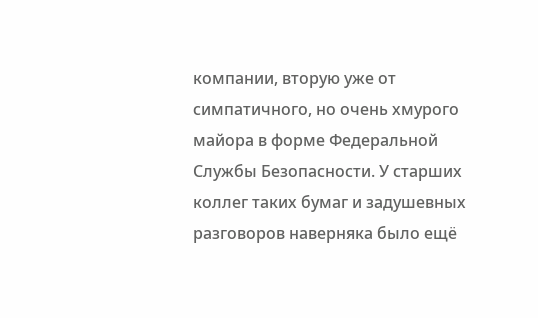компании, вторую уже от симпатичного, но очень хмурого майора в форме Федеральной Службы Безопасности. У старших коллег таких бумаг и задушевных разговоров наверняка было ещё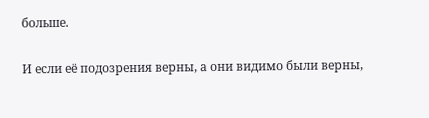больше.

И если её подозрения верны, а они видимо были верны,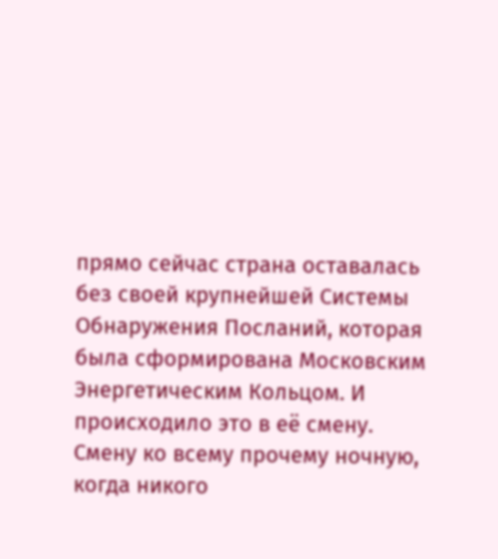прямо сейчас страна оставалась без своей крупнейшей Системы Обнаружения Посланий, которая была сформирована Московским Энергетическим Кольцом. И происходило это в её смену. Смену ко всему прочему ночную, когда никого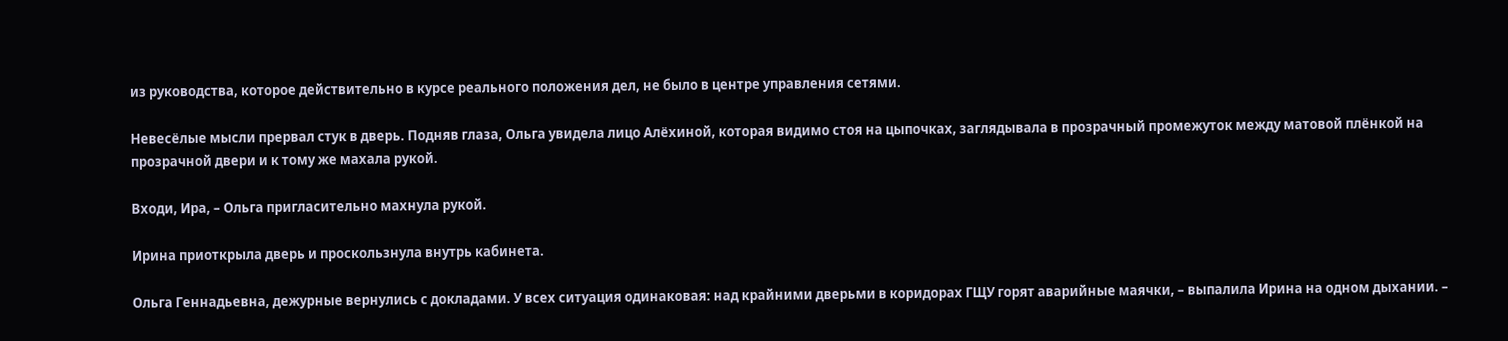из руководства, которое действительно в курсе реального положения дел, не было в центре управления сетями.

Невесёлые мысли прервал стук в дверь. Подняв глаза, Ольга увидела лицо Алёхиной, которая видимо стоя на цыпочках, заглядывала в прозрачный промежуток между матовой плёнкой на прозрачной двери и к тому же махала рукой.

Входи, Ира, – Ольга пригласительно махнула рукой.

Ирина приоткрыла дверь и проскользнула внутрь кабинета.

Ольга Геннадьевна, дежурные вернулись с докладами. У всех ситуация одинаковая: над крайними дверьми в коридорах ГЩУ горят аварийные маячки, – выпалила Ирина на одном дыхании. –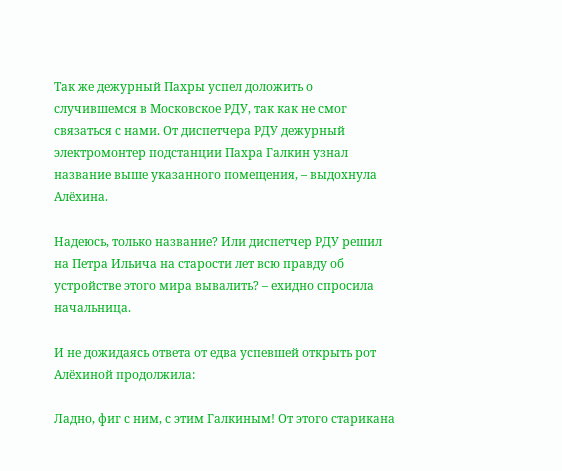Так же дежурный Пахры успел доложить о случившемся в Московское РДУ, так как не смог связаться с нами. От диспетчера РДУ дежурный электромонтер подстанции Пахра Галкин узнал название выше указанного помещения, – выдохнула Алёхина.

Надеюсь, только название? Или диспетчер РДУ решил на Петра Ильича на старости лет всю правду об устройстве этого мира вывалить? – ехидно спросила начальница.

И не дожидаясь ответа от едва успевшей открыть рот Алёхиной продолжила:

Ладно, фиг с ним, с этим Галкиным! От этого старикана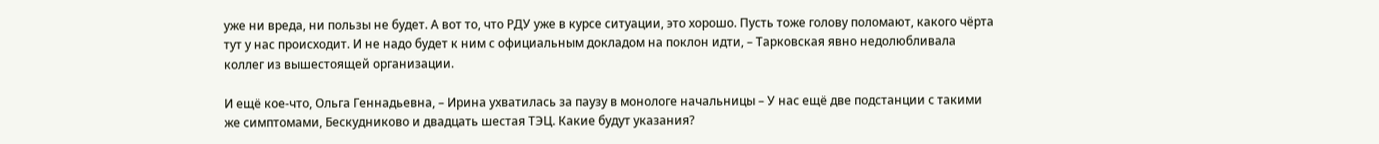уже ни вреда, ни пользы не будет. А вот то, что РДУ уже в курсе ситуации, это хорошо. Пусть тоже голову поломают, какого чёрта тут у нас происходит. И не надо будет к ним с официальным докладом на поклон идти, – Тарковская явно недолюбливала коллег из вышестоящей организации.

И ещё кое-что, Ольга Геннадьевна, – Ирина ухватилась за паузу в монологе начальницы – У нас ещё две подстанции с такими же симптомами, Бескудниково и двадцать шестая ТЭЦ. Какие будут указания?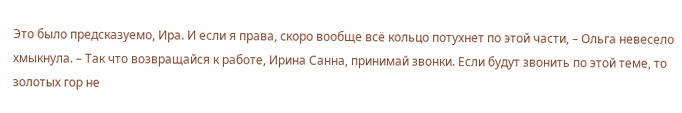Это было предсказуемо, Ира. И если я права, скоро вообще всё кольцо потухнет по этой части, – Ольга невесело хмыкнула. – Так что возвращайся к работе, Ирина Санна, принимай звонки. Если будут звонить по этой теме, то золотых гор не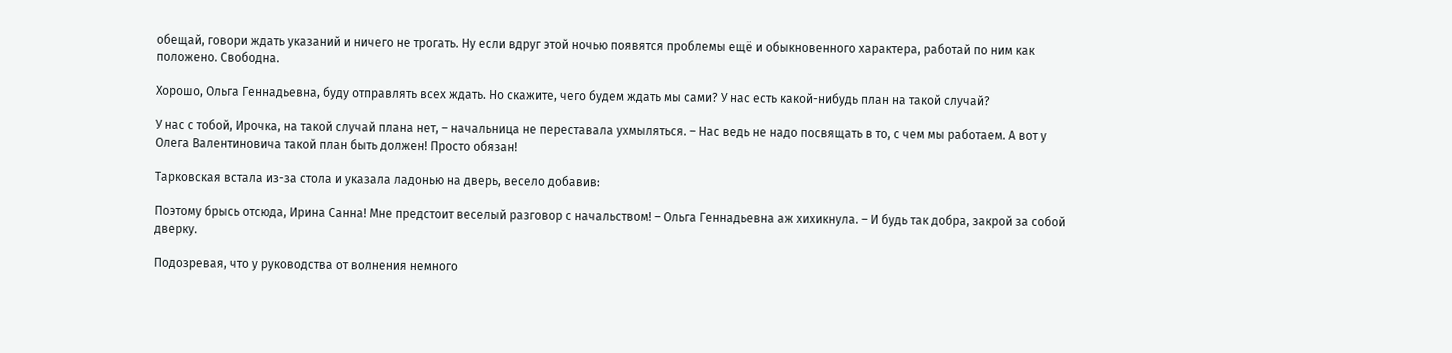обещай, говори ждать указаний и ничего не трогать. Ну если вдруг этой ночью появятся проблемы ещё и обыкновенного характера, работай по ним как положено. Свободна.

Хорошо, Ольга Геннадьевна, буду отправлять всех ждать. Но скажите, чего будем ждать мы сами? У нас есть какой-нибудь план на такой случай?

У нас с тобой, Ирочка, на такой случай плана нет, – начальница не переставала ухмыляться. – Нас ведь не надо посвящать в то, с чем мы работаем. А вот у Олега Валентиновича такой план быть должен! Просто обязан!

Тарковская встала из-за стола и указала ладонью на дверь, весело добавив:

Поэтому брысь отсюда, Ирина Санна! Мне предстоит веселый разговор с начальством! – Ольга Геннадьевна аж хихикнула. – И будь так добра, закрой за собой дверку.

Подозревая, что у руководства от волнения немного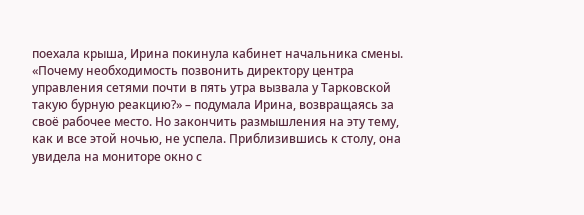поехала крыша, Ирина покинула кабинет начальника смены. «Почему необходимость позвонить директору центра управления сетями почти в пять утра вызвала у Тарковской такую бурную реакцию?» – подумала Ирина, возвращаясь за своё рабочее место. Но закончить размышления на эту тему, как и все этой ночью, не успела. Приблизившись к столу, она увидела на мониторе окно с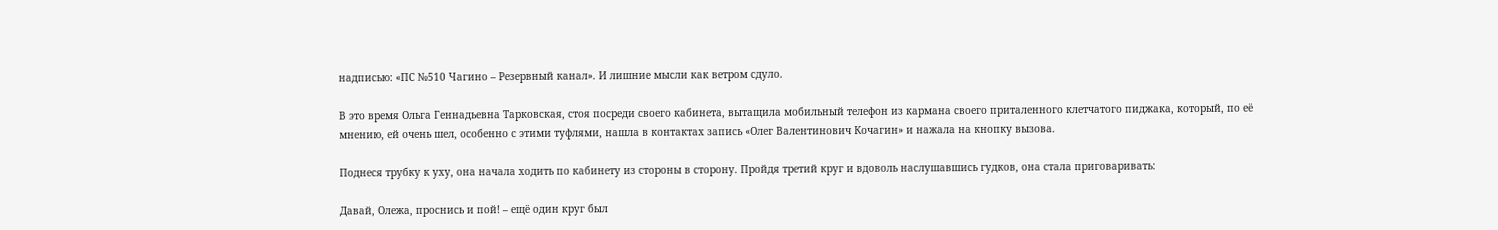надписью: «ПС №510 Чагино – Резервный канал». И лишние мысли как ветром сдуло.

В это время Ольга Геннадьевна Тарковская, стоя посреди своего кабинета, вытащила мобильный телефон из кармана своего приталенного клетчатого пиджака, который, по её мнению, ей очень шел, особенно с этими туфлями, нашла в контактах запись «Олег Валентинович Кочагин» и нажала на кнопку вызова.

Поднеся трубку к уху, она начала ходить по кабинету из стороны в сторону. Пройдя третий круг и вдоволь наслушавшись гудков, она стала приговаривать:

Давай, Олежа, проснись и пой! – ещё один круг был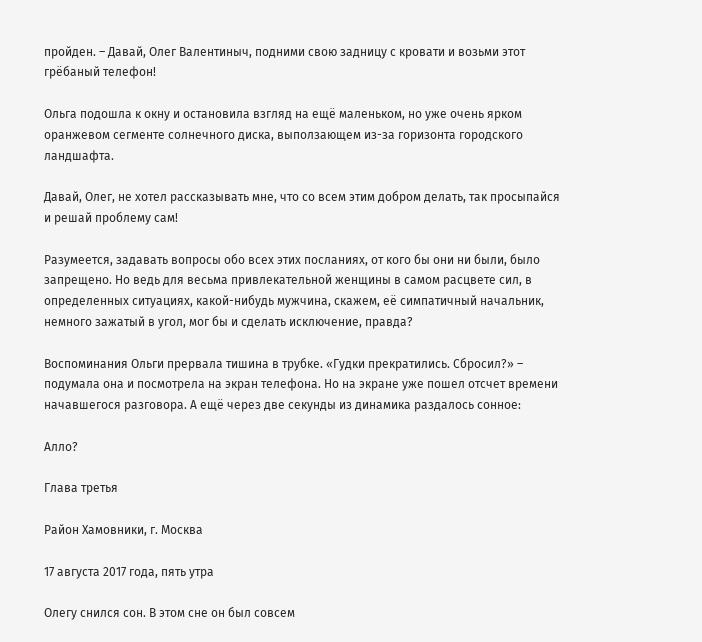пройден. – Давай, Олег Валентиныч, подними свою задницу с кровати и возьми этот грёбаный телефон!

Ольга подошла к окну и остановила взгляд на ещё маленьком, но уже очень ярком оранжевом сегменте солнечного диска, выползающем из-за горизонта городского ландшафта.

Давай, Олег, не хотел рассказывать мне, что со всем этим добром делать, так просыпайся и решай проблему сам!

Разумеется, задавать вопросы обо всех этих посланиях, от кого бы они ни были, было запрещено. Но ведь для весьма привлекательной женщины в самом расцвете сил, в определенных ситуациях, какой-нибудь мужчина, скажем, её симпатичный начальник, немного зажатый в угол, мог бы и сделать исключение, правда?

Воспоминания Ольги прервала тишина в трубке. «Гудки прекратились. Сбросил?» – подумала она и посмотрела на экран телефона. Но на экране уже пошел отсчет времени начавшегося разговора. А ещё через две секунды из динамика раздалось сонное:

Алло?

Глава третья

Район Хамовники, г. Москва

17 августа 2017 года, пять утра

Олегу снился сон. В этом сне он был совсем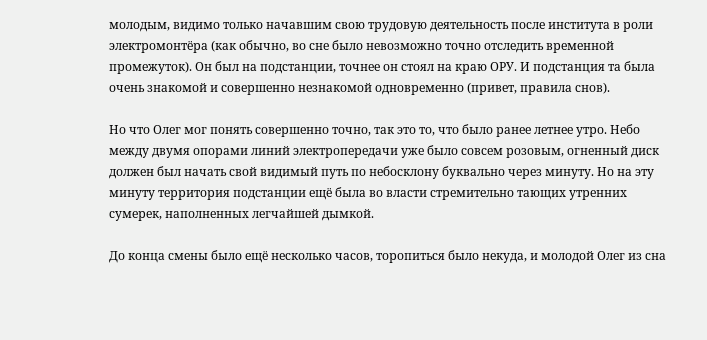молодым, видимо только начавшим свою трудовую деятельность после института в роли электромонтёра (как обычно, во сне было невозможно точно отследить временной промежуток). Он был на подстанции, точнее он стоял на краю ОРУ. И подстанция та была очень знакомой и совершенно незнакомой одновременно (привет, правила снов).

Но что Олег мог понять совершенно точно, так это то, что было ранее летнее утро. Небо между двумя опорами линий электропередачи уже было совсем розовым, огненный диск должен был начать свой видимый путь по небосклону буквально через минуту. Но на эту минуту территория подстанции ещё была во власти стремительно тающих утренних сумерек, наполненных легчайшей дымкой.

До конца смены было ещё несколько часов, торопиться было некуда, и молодой Олег из сна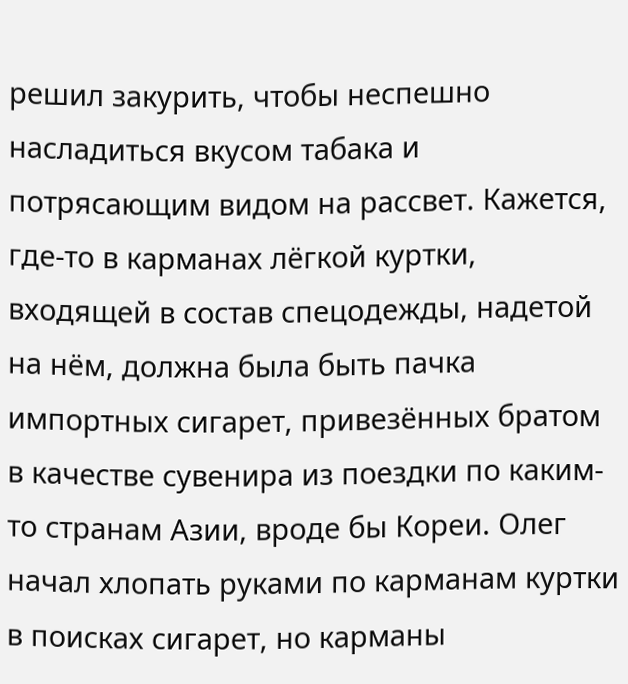решил закурить, чтобы неспешно насладиться вкусом табака и потрясающим видом на рассвет. Кажется, где-то в карманах лёгкой куртки, входящей в состав спецодежды, надетой на нём, должна была быть пачка импортных сигарет, привезённых братом в качестве сувенира из поездки по каким-то странам Азии, вроде бы Кореи. Олег начал хлопать руками по карманам куртки в поисках сигарет, но карманы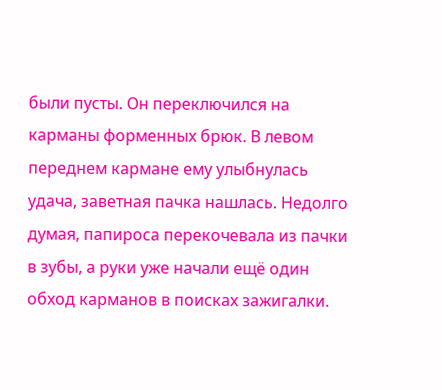были пусты. Он переключился на карманы форменных брюк. В левом переднем кармане ему улыбнулась удача, заветная пачка нашлась. Недолго думая, папироса перекочевала из пачки в зубы, а руки уже начали ещё один обход карманов в поисках зажигалки.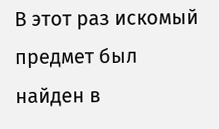В этот раз искомый предмет был найден в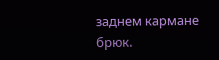заднем кармане брюк.